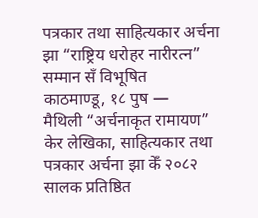पत्रकार तथा साहित्यकार अर्चना झा “राष्ट्रिय धरोहर नारीरत्न” सम्मान सँ विभूषित
काठमाण्डू, १८ पुष —
मैथिली “अर्चनाकृत रामायण” केर लेखिका, साहित्यकार तथा पत्रकार अर्चना झा केँ २०८२ सालक प्रतिष्ठित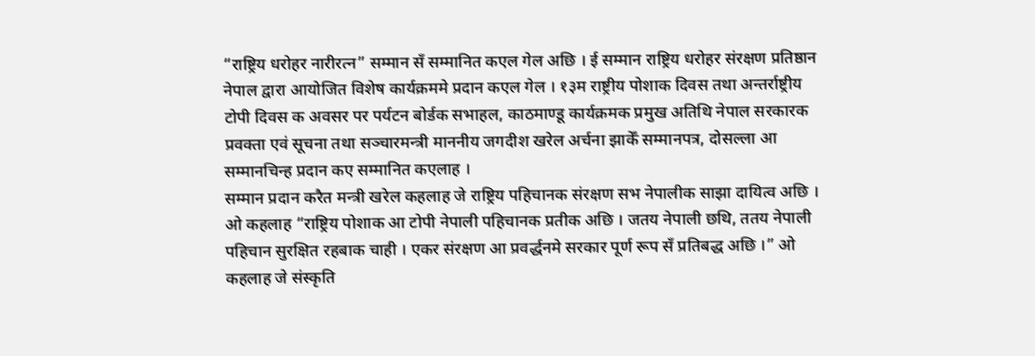“राष्ट्रिय धरोहर नारीरत्न” सम्मान सँ सम्मानित कएल गेल अछि । ई सम्मान राष्ट्रिय धरोहर संरक्षण प्रतिष्ठान नेपाल द्वारा आयोजित विशेष कार्यक्रममे प्रदान कएल गेल । १३म राष्ट्रीय पोशाक दिवस तथा अन्तर्राष्ट्रीय टोपी दिवस क अवसर पर पर्यटन बोर्डक सभाहल, काठमाण्डू कार्यक्रमक प्रमुख अतिथि नेपाल सरकारक प्रवक्ता एवं सूचना तथा सञ्चारमन्त्री माननीय जगदीश खरेल अर्चना झाकेँ सम्मानपत्र, दोसल्ला आ सम्मानचिन्ह प्रदान कए सम्मानित कएलाह ।
सम्मान प्रदान करैत मन्त्री खरेल कहलाह जे राष्ट्रिय पहिचानक संरक्षण सभ नेपालीक साझा दायित्व अछि । ओ कहलाह “राष्ट्रिय पोशाक आ टोपी नेपाली पहिचानक प्रतीक अछि । जतय नेपाली छथि, ततय नेपाली पहिचान सुरक्षित रहबाक चाही । एकर संरक्षण आ प्रवर्द्धनमे सरकार पूर्ण रूप सँ प्रतिबद्ध अछि ।” ओ कहलाह जे संस्कृति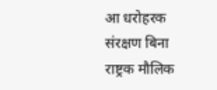आ धरोहरक संरक्षण बिना राष्ट्रक मौलिक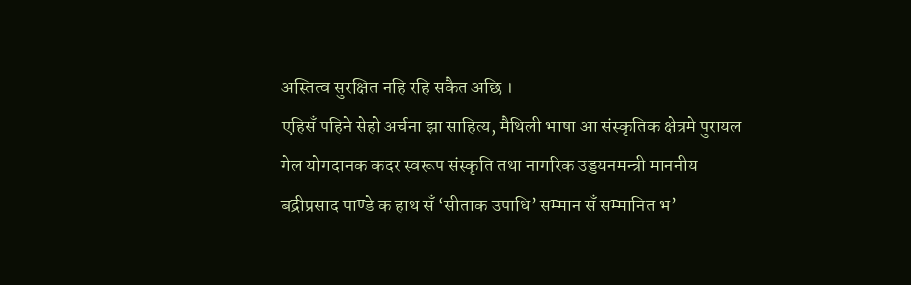अस्तित्व सुरक्षित नहि रहि सकैत अछि ।
एहिसँ पहिने सेहो अर्चना झा साहित्य, मैथिली भाषा आ संस्कृतिक क्षेत्रमे पुरायल गेल योगदानक कदर स्वरूप संस्कृति तथा नागरिक उड्डयनमन्त्री माननीय बद्रीप्रसाद पाण्डे क हाथ सँ ‘सीताक उपाधि’ सम्मान सँ सम्मानित भ’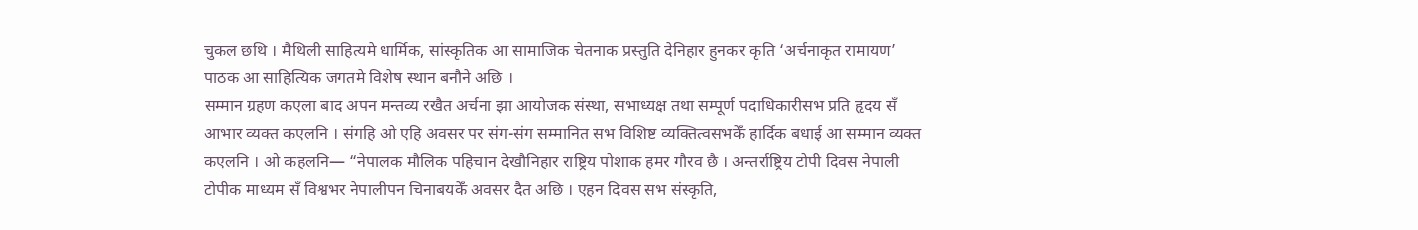चुकल छथि । मैथिली साहित्यमे धार्मिक, सांस्कृतिक आ सामाजिक चेतनाक प्रस्तुति देनिहार हुनकर कृति ‘अर्चनाकृत रामायण’ पाठक आ साहित्यिक जगतमे विशेष स्थान बनौने अछि ।
सम्मान ग्रहण कएला बाद अपन मन्तव्य रखैत अर्चना झा आयोजक संस्था, सभाध्यक्ष तथा सम्पूर्ण पदाधिकारीसभ प्रति हृदय सँ आभार व्यक्त कएलनि । संगहि ओ एहि अवसर पर संग-संग सम्मानित सभ विशिष्ट व्यक्तित्वसभकेँ हार्दिक बधाई आ सम्मान व्यक्त कएलनि । ओ कहलनि— “नेपालक मौलिक पहिचान देखौनिहार राष्ट्रिय पोशाक हमर गौरव छै । अन्तर्राष्ट्रिय टोपी दिवस नेपाली टोपीक माध्यम सँ विश्वभर नेपालीपन चिनाबयकेँ अवसर दैत अछि । एहन दिवस सभ संस्कृति,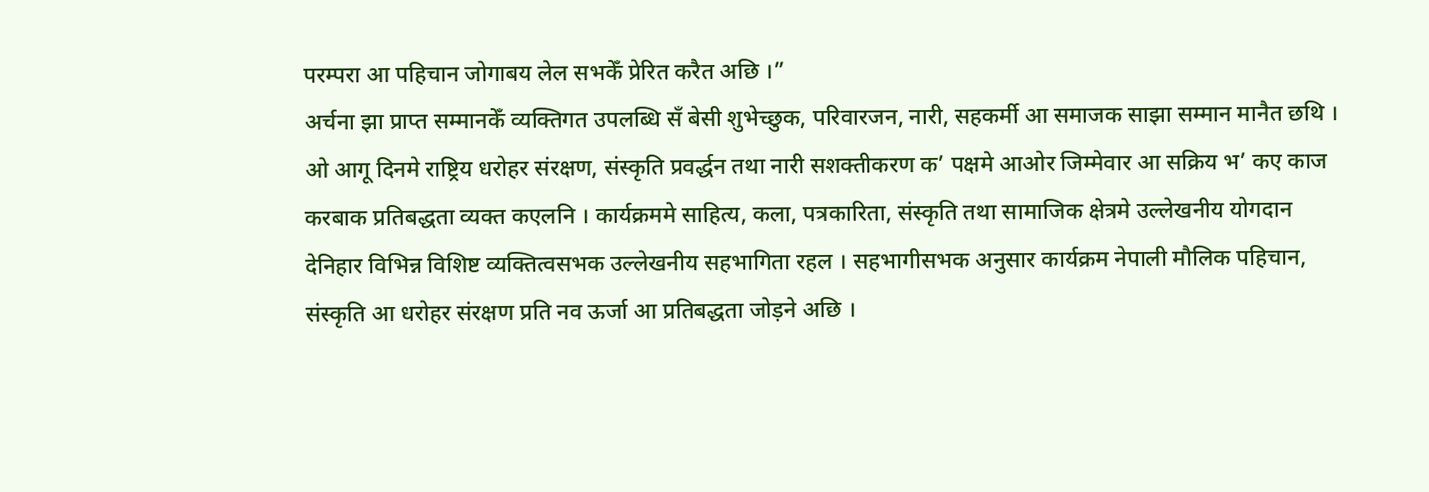परम्परा आ पहिचान जोगाबय लेल सभकेँ प्रेरित करैत अछि ।”
अर्चना झा प्राप्त सम्मानकेँ व्यक्तिगत उपलब्धि सँ बेसी शुभेच्छुक, परिवारजन, नारी, सहकर्मी आ समाजक साझा सम्मान मानैत छथि । ओ आगू दिनमे राष्ट्रिय धरोहर संरक्षण, संस्कृति प्रवर्द्धन तथा नारी सशक्तीकरण क’ पक्षमे आओर जिम्मेवार आ सक्रिय भ’ कए काज करबाक प्रतिबद्धता व्यक्त कएलनि । कार्यक्रममे साहित्य, कला, पत्रकारिता, संस्कृति तथा सामाजिक क्षेत्रमे उल्लेखनीय योगदान देनिहार विभिन्न विशिष्ट व्यक्तित्वसभक उल्लेखनीय सहभागिता रहल । सहभागीसभक अनुसार कार्यक्रम नेपाली मौलिक पहिचान, संस्कृति आ धरोहर संरक्षण प्रति नव ऊर्जा आ प्रतिबद्धता जोड़ने अछि ।